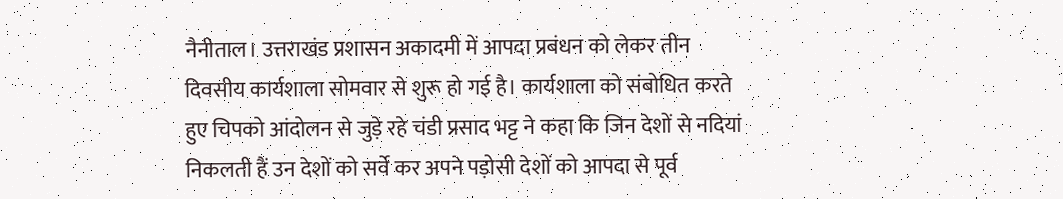नैनीताल। उत्तराखंड प्रशासन अकादमी में आपदा प्रबंधन को लेकर तीन दिवसीय कार्यशाला सोमवार से शुरू हो गई है। कार्यशाला को संबोधित करते हुए चिपको आंदोलन से जुड़े रहे चंडी प्रसाद भट्ट ने कहा कि जिन देशों से नदियां निकलती हैं उन देशों को सर्वे कर अपने पड़ोसी देशों को आपदा से पूर्व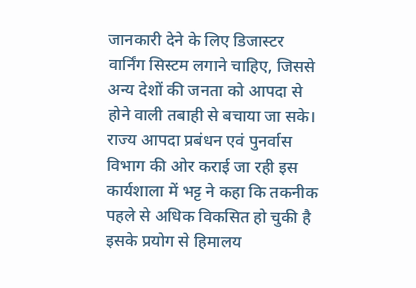जानकारी देने के लिए डिजास्टर वार्निंग सिस्टम लगाने चाहिए, जिससे अन्य देशों की जनता को आपदा से होने वाली तबाही से बचाया जा सके।
राज्य आपदा प्रबंधन एवं पुनर्वास विभाग की ओर कराई जा रही इस कार्यशाला में भट्ट ने कहा कि तकनीक पहले से अधिक विकसित हो चुकी है इसके प्रयोग से हिमालय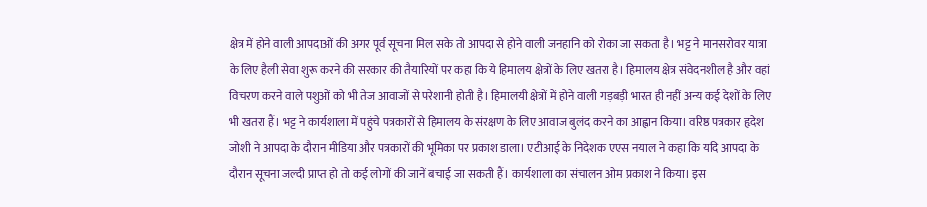क्षेत्र में होने वाली आपदाओं की अगर पूर्व सूचना मिल सके तो आपदा से होने वाली जनहानि को रोका जा सकता है। भट्ट ने मानसरोवर यात्रा के लिए हैली सेवा शुरू करने की सरकार की तैयारियों पर कहा कि ये हिमालय क्षेत्रों के लिए खतरा है। हिमालय क्षेत्र संवेदनशील है और वहां विचरण करने वाले पशुओं को भी तेज आवाजों से परेशानी होती है। हिमालयी क्षेत्रों में होने वाली गड़बड़ी भारत ही नहीं अन्य कई देशों के लिए भी खतरा हैं। भट्ट ने कार्यशाला में पहुंचे पत्रकारों से हिमालय के संरक्षण के लिए आवाज बुलंद करने का आह्वान किया। वरिष्ठ पत्रकार हृदेश जोशी ने आपदा के दौरान मीडिया और पत्रकारों की भूमिका पर प्रकाश डाला। एटीआई के निदेशक एएस नयाल ने कहा कि यदि आपदा के दौरान सूचना जल्दी प्राप्त हो तो कई लोगों की जानें बचाई जा सकती हैं। कार्यशाला का संचालन ओम प्रकाश ने किया। इस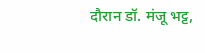दौरान डॉ. मंजू भट्ट,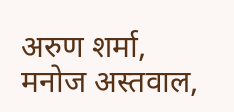अरुण शर्मा, मनोज अस्तवाल,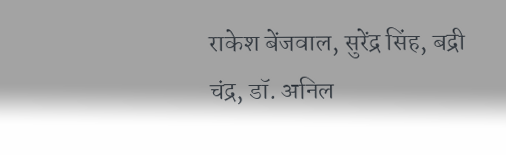राकेश बेंजवाल, सुरेंद्र सिंह, बद्री चंद्र, डॉ. अनिल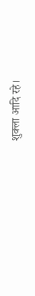शुक्ला आदि रहे।